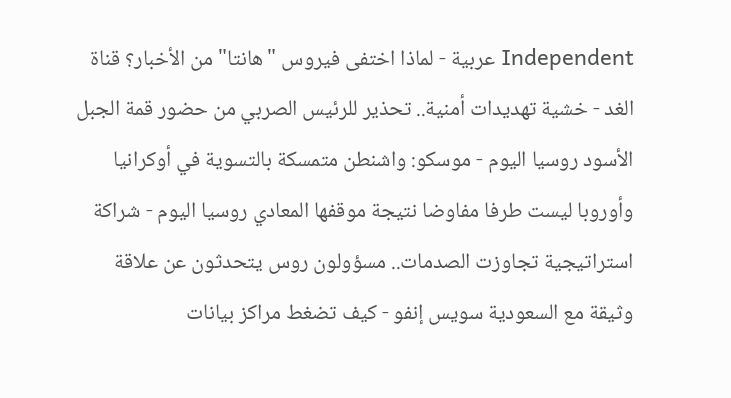Independent عربية - لماذا اختفى فيروس "هانتا" من الأخبار؟ قناة الغد - خشية تهديدات أمنية.. تحذير للرئيس الصربي من حضور قمة الجبل الأسود روسيا اليوم - موسكو: واشنطن متمسكة بالتسوية في أوكرانيا وأوروبا ليست طرفا مفاوضا نتيجة موقفها المعادي روسيا اليوم - شراكة استراتيجية تجاوزت الصدمات.. مسؤولون روس يتحدثون عن علاقة وثيقة مع السعودية سويس إنفو - كيف تضغط مراكز بيانات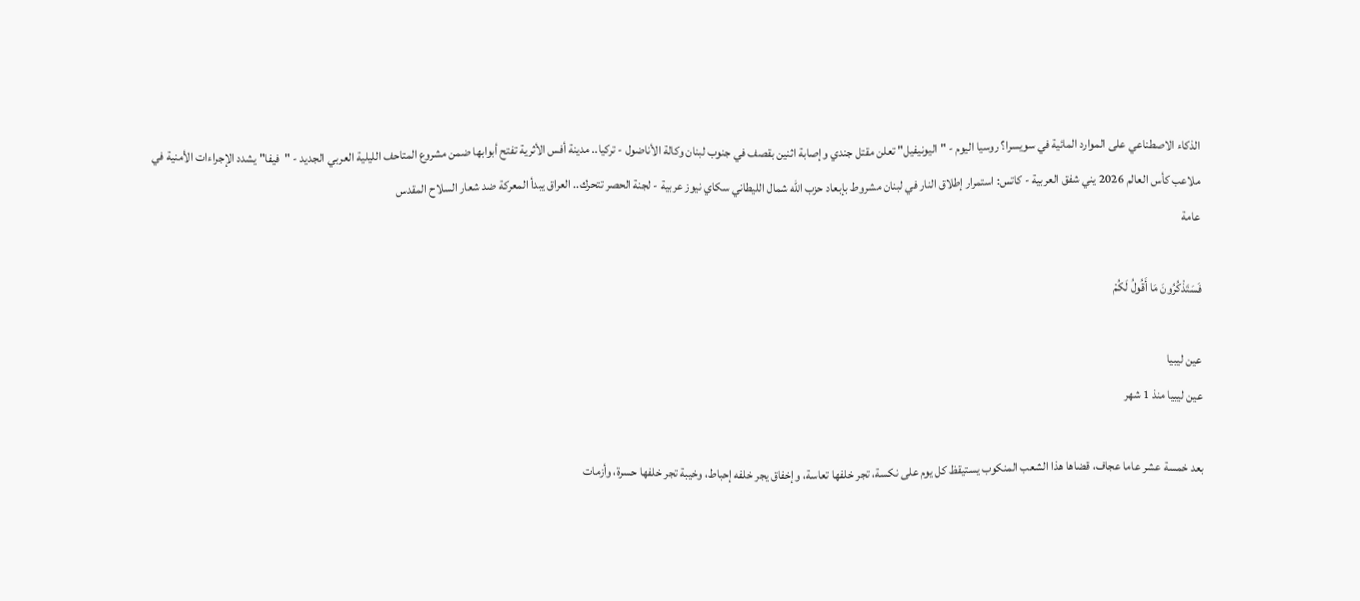الذكاء الاصطناعي على الموارد المائية في سويسرا؟ روسيا اليوم - "اليونيفيل" تعلن مقتل جندي وإصابة اثنين بقصف في جنوب لبنان وكالة الأناضول - تركيا.. مدينة أفس الأثرية تفتح أبوابها ضمن مشروع المتاحف الليلية العربي الجديد - "فيفا" يشدد الإجراءات الأمنية في ملاعب كأس العالم 2026 يني شفق العربية - كاتس: استمرار إطلاق النار في لبنان مشروط بإبعاد حزب الله شمال الليطاني سكاي نيوز عربية - لجنة الحصر تتحرك.. العراق يبدأ المعركة ضد شعار السلاح المقدس
عامة

فَسَتَذْكُرُونَ مَا أَقُولُ لَكُمْ

عين ليبيا
عين ليبيا منذ 1 شهر

بعد خمسة عشر عاما عجاف، قضاها هذا الشعب المنكوب يستيقظ كل يوم على نكسة، تجر خلفها تعاسة، وإخفاق يجر خلفه إحباط، وخيبة تجر خلفها حسرة، وأزمات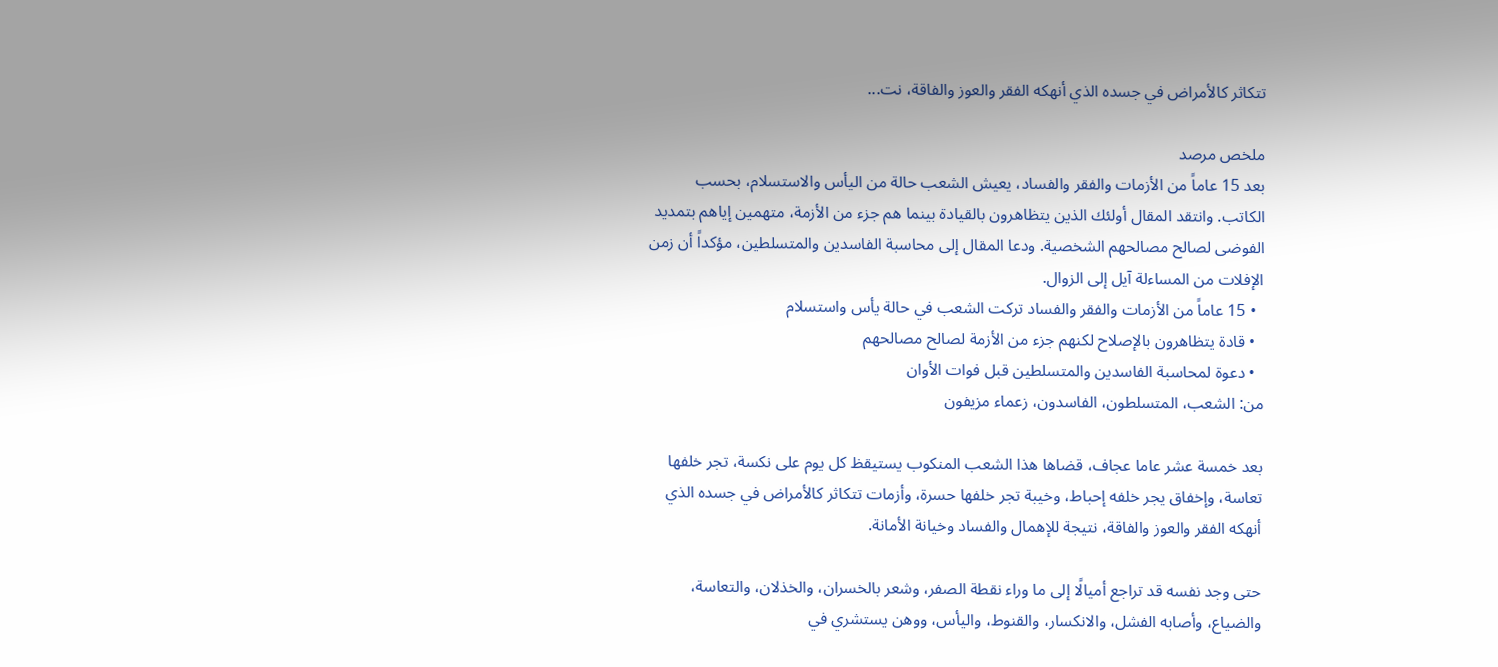تتكاثر كالأمراض في جسده الذي أنهكه الفقر والعوز والفاقة، نت...

ملخص مرصد
بعد 15 عاماً من الأزمات والفقر والفساد، يعيش الشعب حالة من اليأس والاستسلام، بحسب الكاتب. وانتقد المقال أولئك الذين يتظاهرون بالقيادة بينما هم جزء من الأزمة، متهمين إياهم بتمديد الفوضى لصالح مصالحهم الشخصية. ودعا المقال إلى محاسبة الفاسدين والمتسلطين، مؤكداً أن زمن الإفلات من المساءلة آيل إلى الزوال.
  • 15 عاماً من الأزمات والفقر والفساد تركت الشعب في حالة يأس واستسلام
  • قادة يتظاهرون بالإصلاح لكنهم جزء من الأزمة لصالح مصالحهم
  • دعوة لمحاسبة الفاسدين والمتسلطين قبل فوات الأوان
من: الشعب، المتسلطون، الفاسدون، زعماء مزيفون

بعد خمسة عشر عاما عجاف، قضاها هذا الشعب المنكوب يستيقظ كل يوم على نكسة، تجر خلفها تعاسة، وإخفاق يجر خلفه إحباط، وخيبة تجر خلفها حسرة، وأزمات تتكاثر كالأمراض في جسده الذي أنهكه الفقر والعوز والفاقة، نتيجة للإهمال والفساد وخيانة الأمانة.

حتى وجد نفسه قد تراجع أميالًا إلى ما وراء نقطة الصفر، وشعر بالخسران، والخذلان، والتعاسة، والضياع، وأصابه الفشل، والانكسار، والقنوط، واليأس، ووهن يستشري في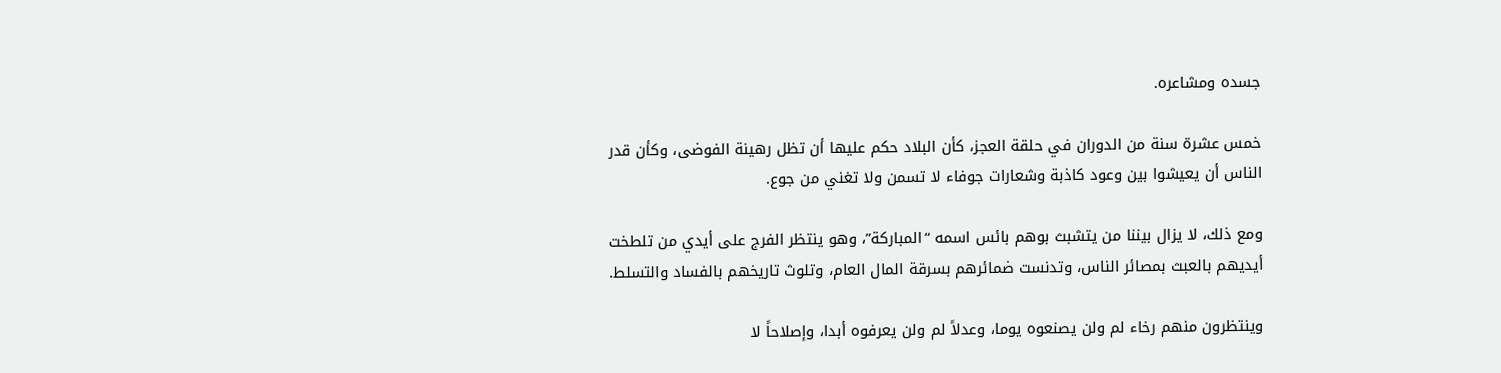جسده ومشاعره.

خمس عشرة سنة من الدوران في حلقة العجز، كأن البلاد حكم عليها أن تظل رهينة الفوضى، وكأن قدر الناس أن يعيشوا بين وعود كاذبة وشعارات جوفاء لا تسمن ولا تغني من جوع.

ومع ذلك، لا يزال بيننا من يتشبث بوهم بائس اسمه “المباركة”، وهو ينتظر الفرج على أيدي من تلطخت أيديهم بالعبث بمصائر الناس، وتدنست ضمائرهم بسرقة المال العام، وتلوث تاريخهم بالفساد والتسلط.

وينتظرون منهم رخاء لم ولن يصنعوه يوما، وعدلاً لم ولن يعرفوه أبدا، وإصلاحاً لا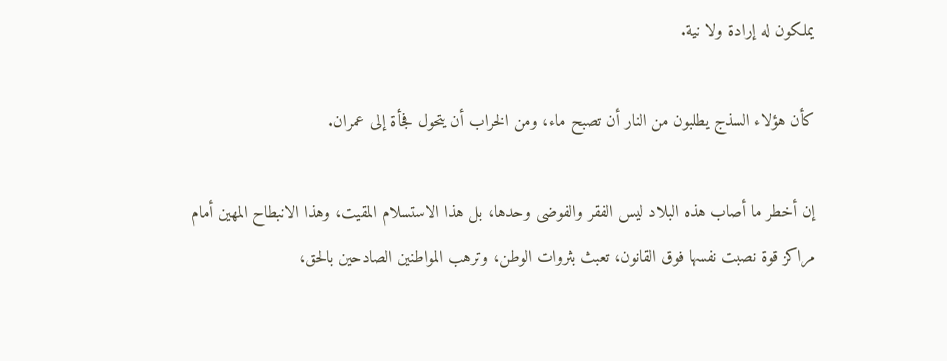يملكون له إرادة ولا نية.

كأن هؤلاء السذج يطلبون من النار أن تصبح ماء، ومن الخراب أن يتحول فجأة إلى عمران.

إن أخطر ما أصاب هذه البلاد ليس الفقر والفوضى وحدها، بل هذا الاستسلام المقيت، وهذا الانبطاح المهين أمام مراكز قوة نصبت نفسها فوق القانون، تعبث بثروات الوطن، وترهب المواطنين الصادحين بالحق،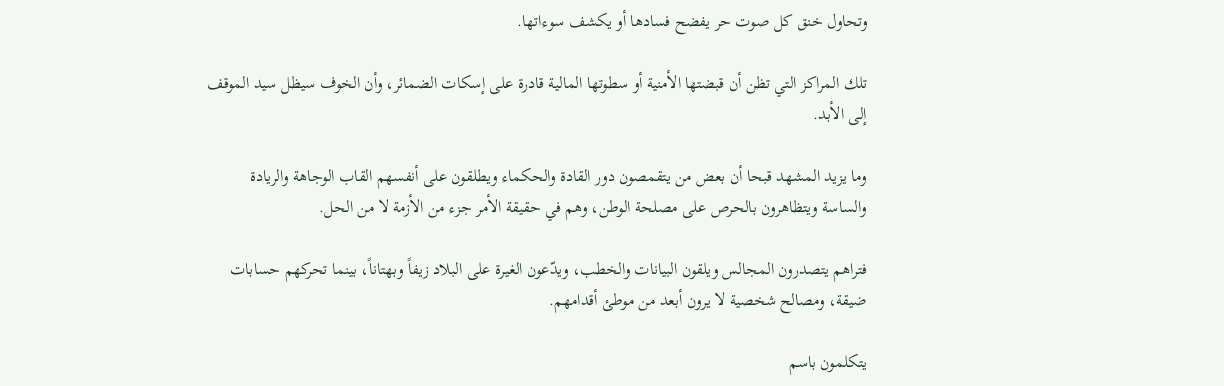وتحاول خنق كل صوت حر يفضح فسادها أو يكشف سوءاتها.

تلك المراكز التي تظن أن قبضتها الأمنية أو سطوتها المالية قادرة على إسكات الضمائر، وأن الخوف سيظل سيد الموقف إلى الأبد.

وما يزيد المشهد قبحا أن بعض من يتقمصون دور القادة والحكماء ويطلقون على أنفسهم القاب الوجاهة والريادة والساسة ويتظاهرون بالحرص على مصلحة الوطن، وهم في حقيقة الأمر جزء من الأزمة لا من الحل.

فتراهم يتصدرون المجالس ويلقون البيانات والخطب، ويدّعون الغيرة على البلاد زيفاً وبهتاناً، بينما تحركهم حسابات ضيقة، ومصالح شخصية لا يرون أبعد من موطئ أقدامهم.

يتكلمون باسم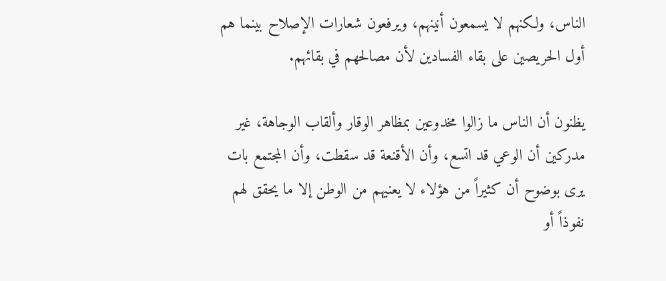الناس، ولكنهم لا يسمعون أنينهم، ويرفعون شعارات الإصلاح بينما هم أول الحريصين على بقاء الفسادين لأن مصالحهم في بقائهم.

يظنون أن الناس ما زالوا مخدوعين بمظاهر الوقار وألقاب الوجاهة، غير مدركين أن الوعي قد اتسع، وأن الأقنعة قد سقطت، وأن المجتمع بات يرى بوضوح أن كثيراً من هؤلاء لا يعنيهم من الوطن إلا ما يحقق لهم نفوذاً أو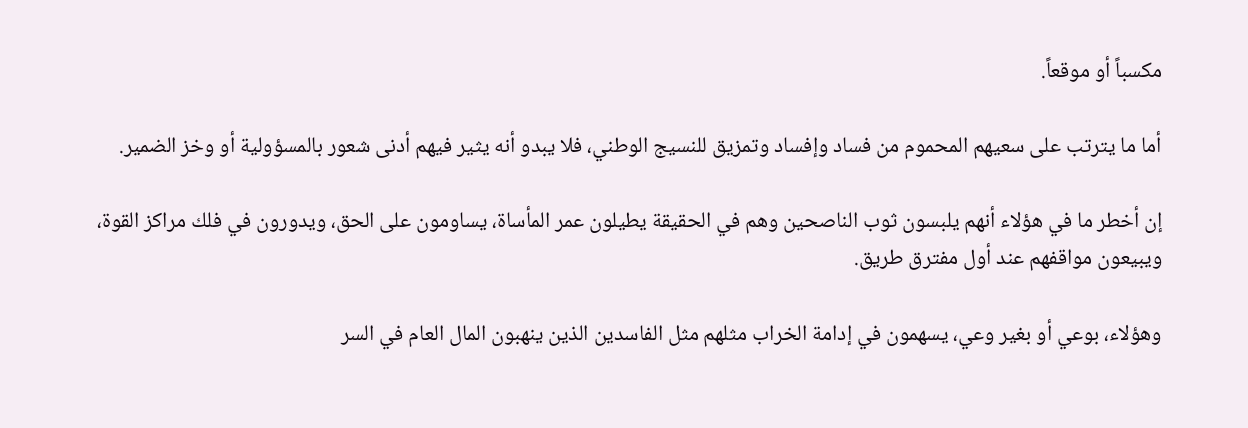مكسباً أو موقعاً.

أما ما يترتب على سعيهم المحموم من فساد وإفساد وتمزيق للنسيج الوطني، فلا يبدو أنه يثير فيهم أدنى شعور بالمسؤولية أو وخز الضمير.

إن أخطر ما في هؤلاء أنهم يلبسون ثوب الناصحين وهم في الحقيقة يطيلون عمر المأساة، يساومون على الحق، ويدورون في فلك مراكز القوة، ويبيعون مواقفهم عند أول مفترق طريق.

وهؤلاء، بوعي أو بغير وعي، يسهمون في إدامة الخراب مثلهم مثل الفاسدين الذين ينهبون المال العام في السر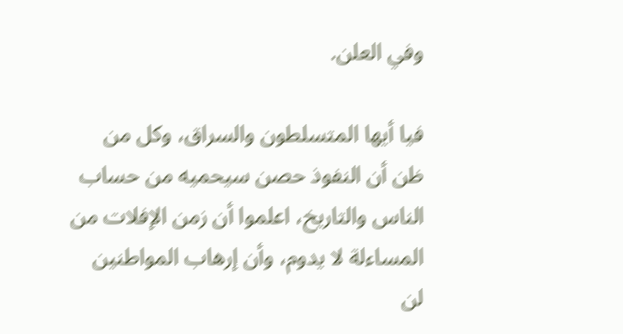وفي العلن.

فيا أيها المتسلطون والسراق، وكل من ظن أن النفوذ حصن سيحميه من حساب الناس والتاريخ، اعلموا أن زمن الإفلات من المساءلة لا يدوم، وأن إرهاب المواطنين لن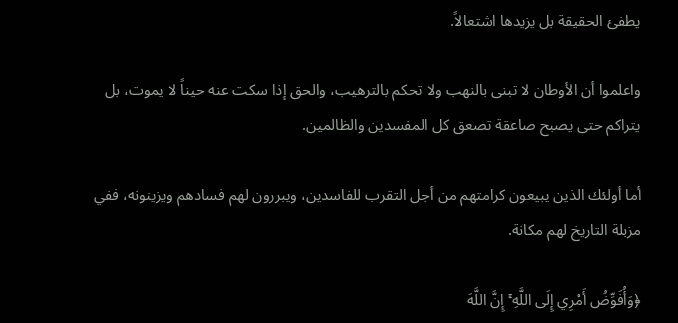يطفئ الحقيقة بل يزيدها اشتعالاً.

واعلموا أن الأوطان لا تبنى بالنهب ولا تحكم بالترهيب، والحق إذا سكت عنه حيناً لا يموت، بل يتراكم حتى يصبح صاعقة تصعق كل المفسدين والظالمين.

أما أولئك الذين يبيعون كرامتهم من أجل التقرب للفاسدين، ويبررون لهم فسادهم ويزينونه، ففي مزبلة التاريخ لهم مكانة.

﴿وَأُفَوِّضُ أَمْرِي إِلَى اللَّهِ ۚ إِنَّ اللَّهَ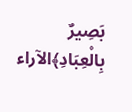بَصِيرٌ بِالْعِبَادِ﴾الآراء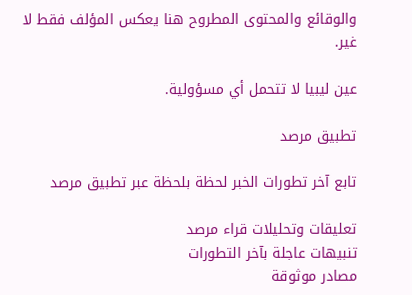والوقائع والمحتوى المطروح هنا يعكس المؤلف فقط لا غير.

عين ليبيا لا تتحمل أي مسؤولية.

تطبيق مرصد

تابع آخر تطورات الخبر لحظة بلحظة عبر تطبيق مرصد

تعليقات وتحليلات قراء مرصد
تنبيهات عاجلة بآخر التطورات
مصادر موثوقة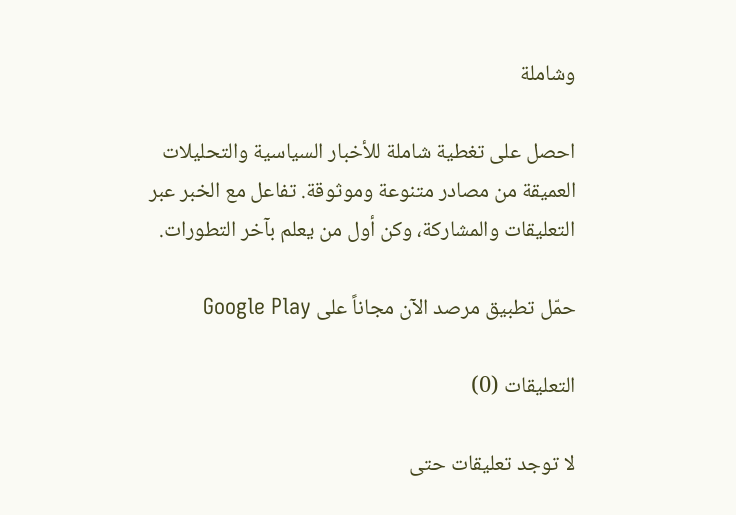وشاملة

احصل على تغطية شاملة للأخبار السياسية والتحليلات العميقة من مصادر متنوعة وموثوقة. تفاعل مع الخبر عبر التعليقات والمشاركة، وكن أول من يعلم بآخر التطورات.

حمّل تطبيق مرصد الآن مجاناً على Google Play

التعليقات (0)

لا توجد تعليقات حتى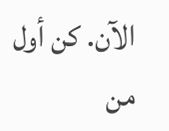الآن. كن أول من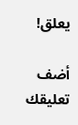يعلق!

أضف تعليقك